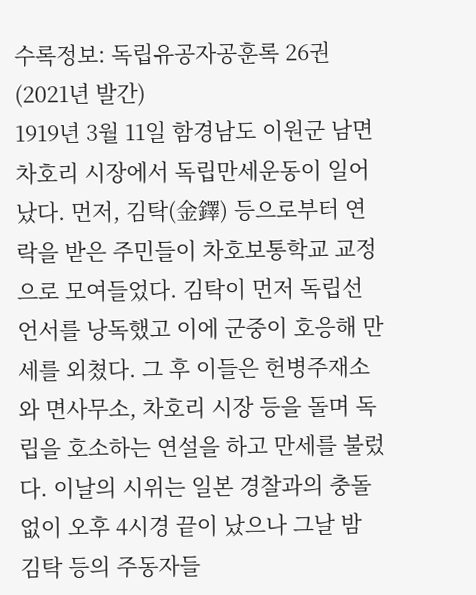수록정보: 독립유공자공훈록 26권(2021년 발간)
1919년 3월 11일 함경남도 이원군 남면 차호리 시장에서 독립만세운동이 일어났다. 먼저, 김탁(金鐸) 등으로부터 연락을 받은 주민들이 차호보통학교 교정으로 모여들었다. 김탁이 먼저 독립선언서를 낭독했고 이에 군중이 호응해 만세를 외쳤다. 그 후 이들은 헌병주재소와 면사무소, 차호리 시장 등을 돌며 독립을 호소하는 연설을 하고 만세를 불렀다. 이날의 시위는 일본 경찰과의 충돌 없이 오후 4시경 끝이 났으나 그날 밤 김탁 등의 주동자들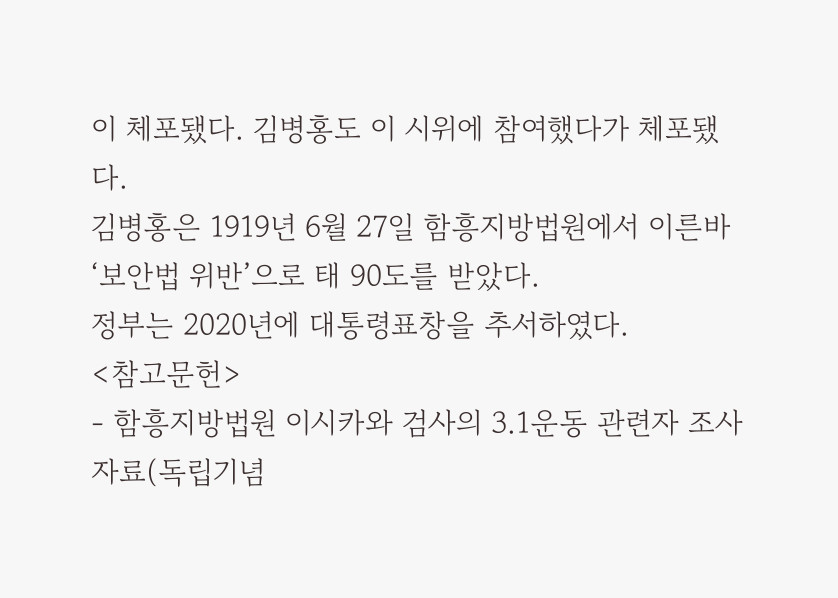이 체포됐다. 김병홍도 이 시위에 참여했다가 체포됐다.
김병홍은 1919년 6월 27일 함흥지방법원에서 이른바 ‘보안법 위반’으로 태 90도를 받았다.
정부는 2020년에 대통령표창을 추서하였다.
<참고문헌>
- 함흥지방법원 이시카와 검사의 3.1운동 관련자 조사 자료(독립기념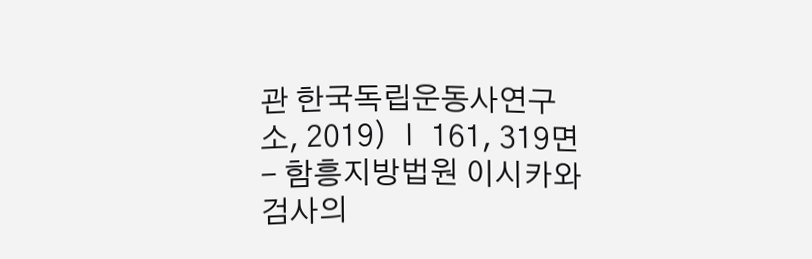관 한국독립운동사연구소, 2019) Ⅰ 161, 319면
- 함흥지방법원 이시카와 검사의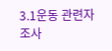3.1운동 관련자 조사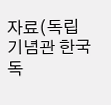자료(독립기념관 한국독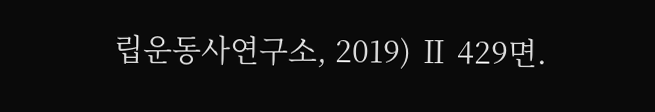립운동사연구소, 2019) Ⅱ 429면.